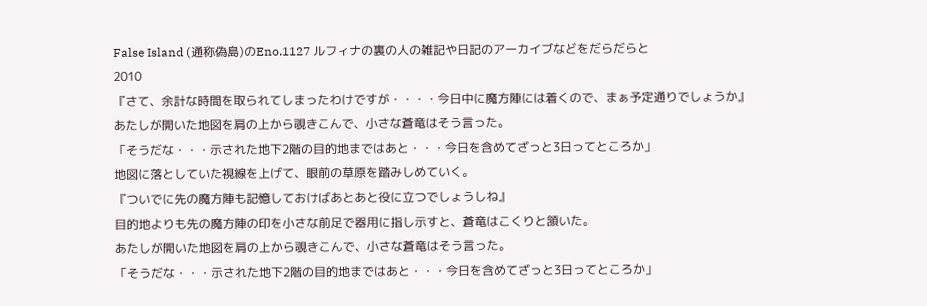False Island (通称偽島)のEno.1127 ルフィナの裏の人の雑記や日記のアーカイブなどをだらだらと
2010
『さて、余計な時間を取られてしまったわけですが・・・・今日中に魔方陣には着くので、まぁ予定通りでしょうか』
あたしが開いた地図を肩の上から覗きこんで、小さな蒼竜はそう言った。
「そうだな・・・示された地下2階の目的地まではあと・・・今日を含めてざっと3日ってところか」
地図に落としていた視線を上げて、眼前の草原を踏みしめていく。
『ついでに先の魔方陣も記憶しておけばあとあと役に立つでしょうしね』
目的地よりも先の魔方陣の印を小さな前足で器用に指し示すと、蒼竜はこくりと頷いた。
あたしが開いた地図を肩の上から覗きこんで、小さな蒼竜はそう言った。
「そうだな・・・示された地下2階の目的地まではあと・・・今日を含めてざっと3日ってところか」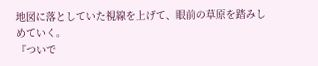地図に落としていた視線を上げて、眼前の草原を踏みしめていく。
『ついで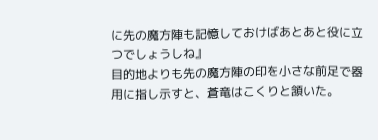に先の魔方陣も記憶しておけばあとあと役に立つでしょうしね』
目的地よりも先の魔方陣の印を小さな前足で器用に指し示すと、蒼竜はこくりと頷いた。